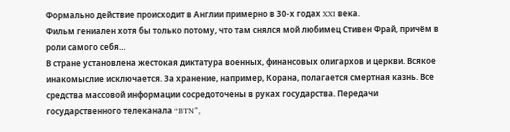Формально действие происходит в Англии примерно в 30-х годах XXI века.
Фильм гениален хотя бы только потому, что там снялся мой любимец Стивен Фрай, причём в роли самого себя…
В стране установлена жестокая диктатура военных, финансовых олигархов и церкви. Всякое инакомыслие исключается. За хранение, например, Корана, полагается смертная казнь. Все средства массовой информации сосредоточены в руках государства. Передачи государственного телеканала “BTN”,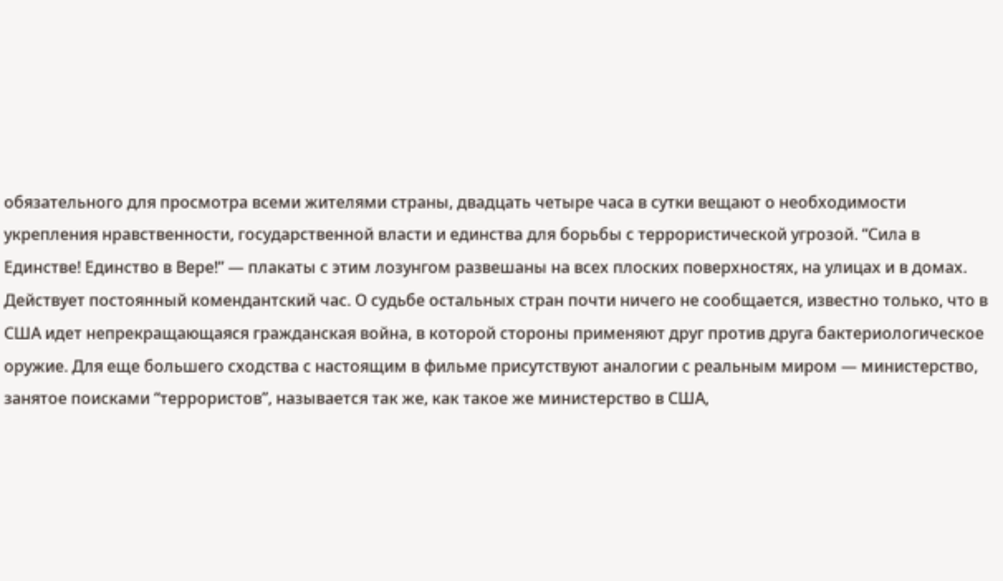обязательного для просмотра всеми жителями страны, двадцать четыре часа в сутки вещают о необходимости укрепления нравственности, государственной власти и единства для борьбы с террористической угрозой. “Сила в Единстве! Единство в Вере!” — плакаты с этим лозунгом развешаны на всех плоских поверхностях, на улицах и в домах. Действует постоянный комендантский час. О судьбе остальных стран почти ничего не сообщается, известно только, что в США идет непрекращающаяся гражданская война, в которой стороны применяют друг против друга бактериологическое оружие. Для еще большего сходства с настоящим в фильме присутствуют аналогии с реальным миром — министерство, занятое поисками “террористов”, называется так же, как такое же министерство в США,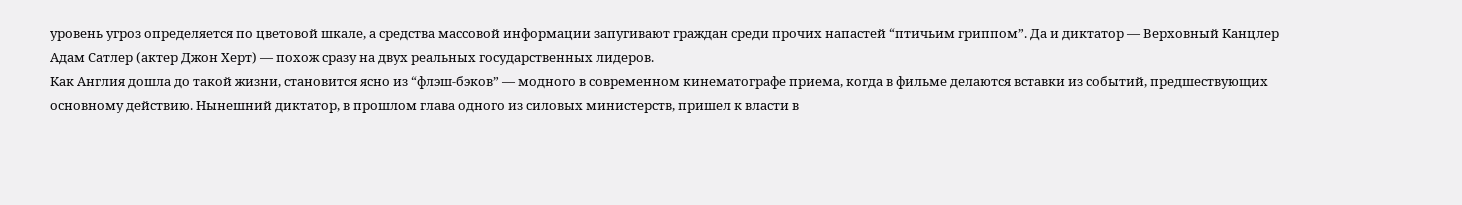уровень угроз определяется по цветовой шкале, а средства массовой информации запугивают граждан среди прочих напастей “птичьим гриппом”. Да и диктатор — Верховный Канцлер Адам Сатлер (актер Джон Херт) — похож сразу на двух реальных государственных лидеров.
Как Англия дошла до такой жизни, становится ясно из “флэш-бэков” — модного в современном кинематографе приема, когда в фильме делаются вставки из событий, предшествующих основному действию. Нынешний диктатор, в прошлом глава одного из силовых министерств, пришел к власти в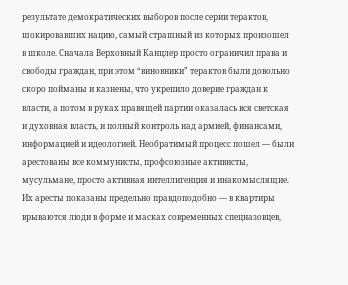результате демократических выборов после серии терактов, шокировавших нацию, самый страшный из которых произошел в школе. Сначала Верховный Канцлер просто ограничил права и свободы граждан, при этом “виновники” терактов были довольно скоро пойманы и казнены, что укрепило доверие граждан к власти, а потом в руках правящей партии оказалась вся светская и духовная власть, и полный контроль над армией, финансами, информацией и идеологией. Необратимый процесс пошел — были арестованы все коммунисты, профсоюзные активисты, мусульмане, просто активная интеллигенция и инакомыслящие. Их аресты показаны предельно правдоподобно — в квартиры врываются люди в форме и масках современных спецназовцев,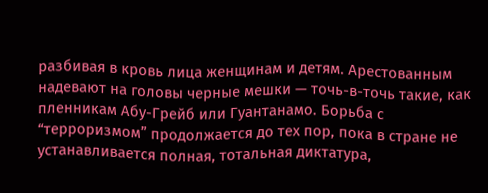разбивая в кровь лица женщинам и детям. Арестованным надевают на головы черные мешки — точь-в-точь такие, как пленникам Абу-Грейб или Гуантанамо. Борьба с “терроризмом” продолжается до тех пор, пока в стране не устанавливается полная, тотальная диктатура,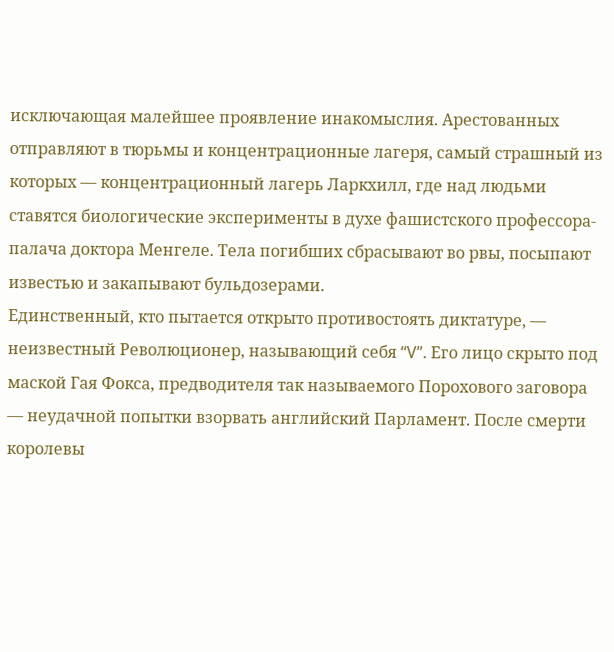исключающая малейшее проявление инакомыслия. Арестованных отправляют в тюрьмы и концентрационные лагеря, самый страшный из которых — концентрационный лагерь Ларкхилл, где над людьми ставятся биологические эксперименты в духе фашистского профессора-палача доктора Менгеле. Тела погибших сбрасывают во рвы, посыпают известью и закапывают бульдозерами.
Единственный, кто пытается открыто противостоять диктатуре, — неизвестный Революционер, называющий себя “V”. Его лицо скрыто под маской Гая Фокса, предводителя так называемого Порохового заговора — неудачной попытки взорвать английский Парламент. После смерти королевы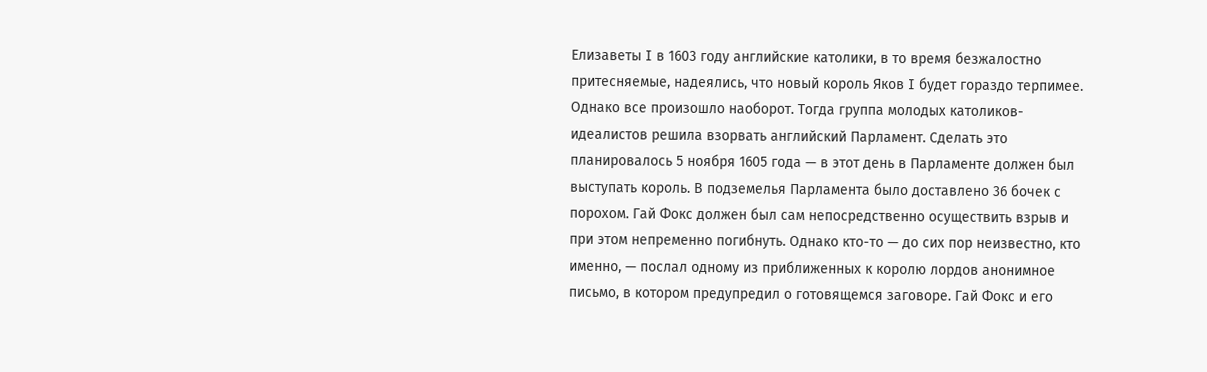Елизаветы I в 1603 году английские католики, в то время безжалостно притесняемые, надеялись, что новый король Яков I будет гораздо терпимее. Однако все произошло наоборот. Тогда группа молодых католиков-идеалистов решила взорвать английский Парламент. Сделать это планировалось 5 ноября 1605 года — в этот день в Парламенте должен был выступать король. В подземелья Парламента было доставлено 36 бочек с порохом. Гай Фокс должен был сам непосредственно осуществить взрыв и при этом непременно погибнуть. Однако кто-то — до сих пор неизвестно, кто именно, — послал одному из приближенных к королю лордов анонимное письмо, в котором предупредил о готовящемся заговоре. Гай Фокс и его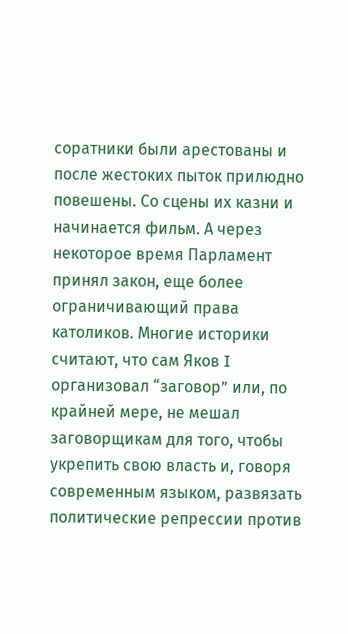соратники были арестованы и после жестоких пыток прилюдно повешены. Со сцены их казни и начинается фильм. А через некоторое время Парламент принял закон, еще более ограничивающий права католиков. Многие историки считают, что сам Яков I организовал “заговор” или, по крайней мере, не мешал заговорщикам для того, чтобы укрепить свою власть и, говоря современным языком, развязать политические репрессии против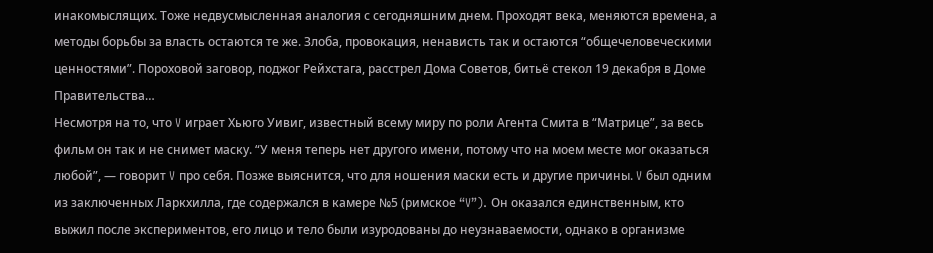инакомыслящих. Тоже недвусмысленная аналогия с сегодняшним днем. Проходят века, меняются времена, а методы борьбы за власть остаются те же. Злоба, провокация, ненависть так и остаются “общечеловеческими ценностями”. Пороховой заговор, поджог Рейхстага, расстрел Дома Советов, битьё стекол 19 декабря в Доме Правительства…
Несмотря на то, что V играет Хьюго Уивиг, известный всему миру по роли Агента Смита в “Матрице”, за весь фильм он так и не снимет маску. “У меня теперь нет другого имени, потому что на моем месте мог оказаться любой”, — говорит V про себя. Позже выяснится, что для ношения маски есть и другие причины. V был одним из заключенных Ларкхилла, где содержался в камере №5 (римское “V”). Он оказался единственным, кто выжил после экспериментов, его лицо и тело были изуродованы до неузнаваемости, однако в организме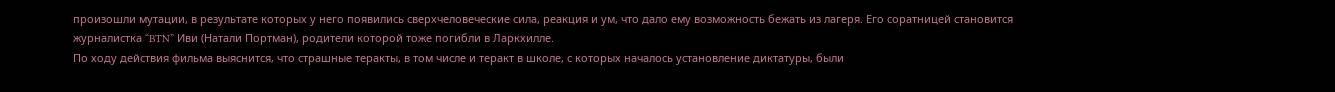произошли мутации, в результате которых у него появились сверхчеловеческие сила, реакция и ум, что дало ему возможность бежать из лагеря. Его соратницей становится журналистка “BTN” Иви (Натали Портман), родители которой тоже погибли в Ларкхилле.
По ходу действия фильма выяснится, что страшные теракты, в том числе и теракт в школе, с которых началось установление диктатуры, были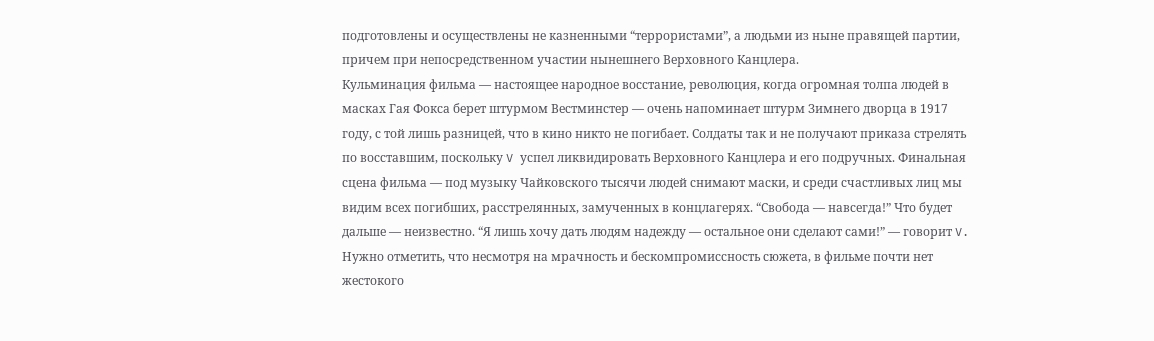подготовлены и осуществлены не казненными “террористами”, а людьми из ныне правящей партии, причем при непосредственном участии нынешнего Верховного Канцлера.
Кульминация фильма — настоящее народное восстание, революция, когда огромная толпа людей в масках Гая Фокса берет штурмом Вестминстер — очень напоминает штурм Зимнего дворца в 1917 году, с той лишь разницей, что в кино никто не погибает. Солдаты так и не получают приказа стрелять по восставшим, поскольку V успел ликвидировать Верховного Канцлера и его подручных. Финальная сцена фильма — под музыку Чайковского тысячи людей снимают маски, и среди счастливых лиц мы видим всех погибших, расстрелянных, замученных в концлагерях. “Свобода — навсегда!” Что будет дальше — неизвестно. “Я лишь хочу дать людям надежду — остальное они сделают сами!” — говорит V.
Нужно отметить, что несмотря на мрачность и бескомпромиссность сюжета, в фильме почти нет жестокого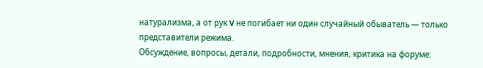натурализма, а от рук V не погибает ни один случайный обыватель — только представители режима.
Обсуждение, вопросы, детали, подробности, мнения, критика на форуме: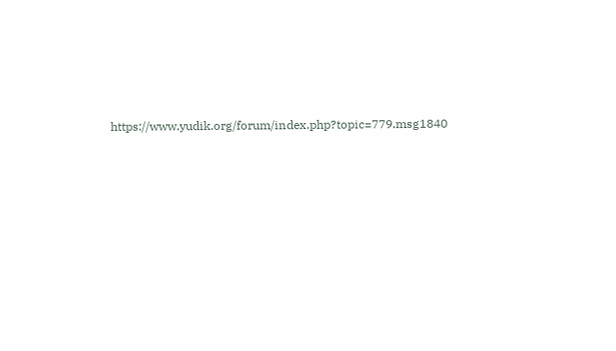https://www.yudik.org/forum/index.php?topic=779.msg1840